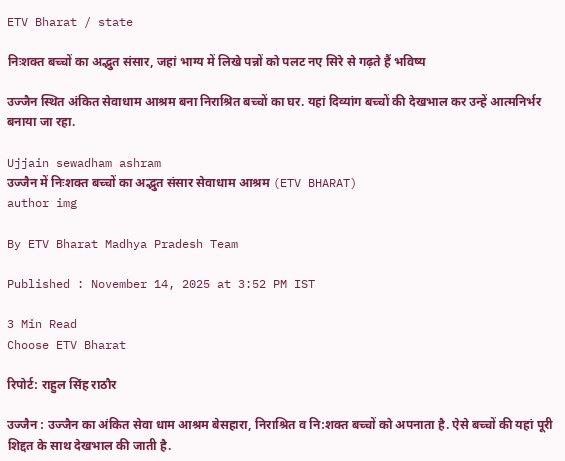ETV Bharat / state

निःशक्त बच्चों का अद्भुत संसार, जहां भाग्य में लिखे पन्नों को पलट नए सिरे से गढ़ते हैं भविष्य

उज्जैन स्थित अंकित सेवाधाम आश्रम बना निराश्रित बच्चों का घर. यहां दिव्यांग बच्चों की देखभाल कर उन्हें आत्मनिर्भर बनाया जा रहा.

Ujjain sewadham ashram
उज्जैन में निःशक्त बच्चों का अद्भुत संसार सेवाधाम आश्रम (ETV BHARAT)
author img

By ETV Bharat Madhya Pradesh Team

Published : November 14, 2025 at 3:52 PM IST

3 Min Read
Choose ETV Bharat

रिपोर्ट: राहुल सिंह राठौर

उज्जैन : उज्जैन का अंकित सेवा धाम आश्रम बेसहारा, निराश्रित व नि:शक्त बच्चों को अपनाता है. ऐसे बच्चों की यहां पूरी शिद्दत के साथ देखभाल की जाती है.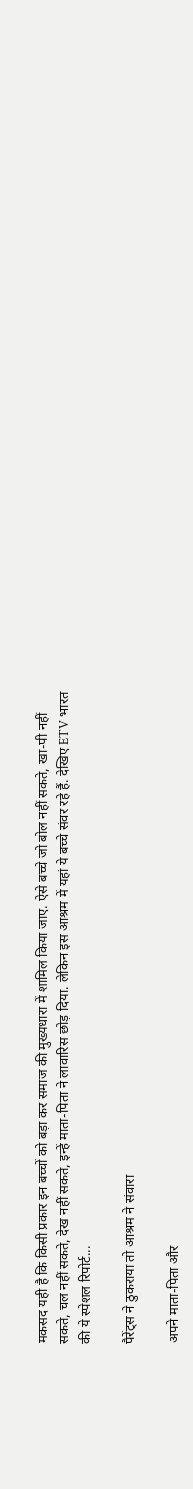मकसद यही है कि किसी प्रकार इन बच्चों को बड़ा कर समाज की मुख्यधारा में शामिल किया जाए. ऐसे बच्चे जो बोल नहीं सकते, खा-पी नहीं सकते, चल नहीं सकते, देख नहीं सकते, इन्हें माता-पिता ने लावारिस छोड़ दिया. लेकिन इस आश्रम में यहां ये बच्चे संवर रहे हैं. देखिए ETV भारत की ये स्पेशल रिपोर्ट...

पैरेंट्स ने ठुकराया तो आश्रम ने संवारा

अपने माता-पिता और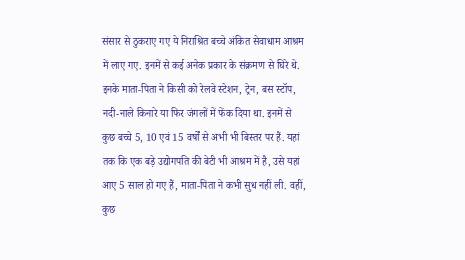संसार से ठुकराए गए ये निराश्रित बच्चे अंकित सेवाधाम आश्रम में लाए गए. इनमें से कई अनेक प्रकार के संक्रमण से घिरे थे. इनके माता-पिता ने किसी को रेलवे स्टेशन, ट्रेन, बस स्टॉप, नदी-नाले किनारे या फिर जंगलों में फेंक दिया था. इनमें से कुछ बच्चे 5, 10 एवं 15 वर्षों से अभी भी बिस्तर पर हैं. यहां तक कि एक बड़े उद्योगपति की बेटी भी आश्रम में है, उसे यहां आए 5 साल हो गए हैं, माता-पिता ने कभी सुध नहीं ली. वहीं, कुछ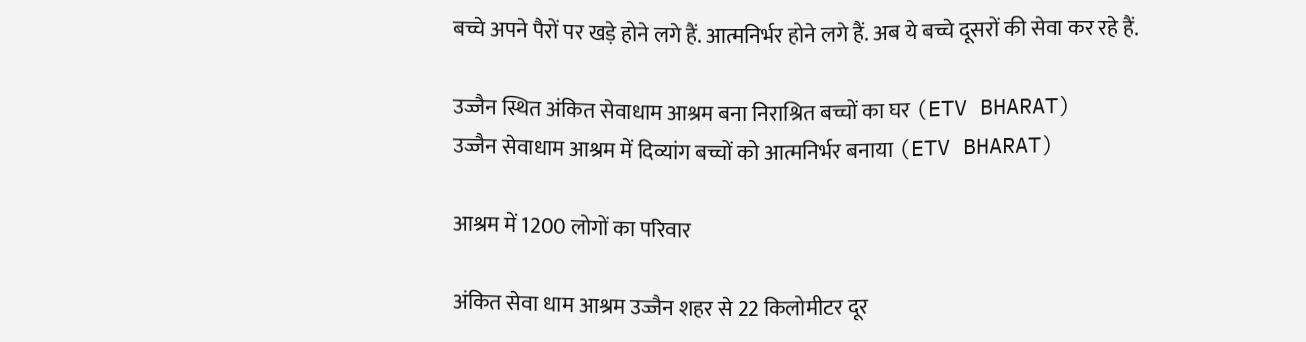बच्चे अपने पैरों पर खड़े होने लगे हैं. आत्मनिर्भर होने लगे हैं. अब ये बच्चे दूसरों की सेवा कर रहे हैं.

उज्जैन स्थित अंकित सेवाधाम आश्रम बना निराश्रित बच्चों का घर (ETV BHARAT)
उज्जैन सेवाधाम आश्रम में दिव्यांग बच्चों को आत्मनिर्भर बनाया (ETV BHARAT)

आश्रम में 1200 लोगों का परिवार

अंकित सेवा धाम आश्रम उज्जैन शहर से 22 किलोमीटर दूर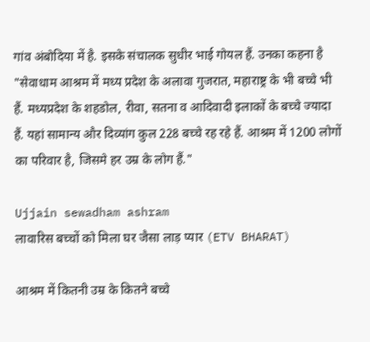गांव अंबोदिया में है. इसके संचालक सुधीर भाई गोयल हैं. उनका कहना है "सेवाधाम आश्रम में मध्य प्रदेश के अलावा गुजरात, महाराष्ट्र के भी बच्चे भी हैं. मध्यप्रदेश के शहडोल, रीवा, सतना व आदिवादी इलाकों के बच्चे ज्यादा हैं. यहां सामान्य और दिव्यांग कुल 228 बच्चे रह रहे हैं. आश्रम में 1200 लोगों का परिवार है, जिसमे हर उम्र के लोग हैं."

Ujjain sewadham ashram
लावारिस बच्चों को मिला घर जैसा लाड़ प्यार (ETV BHARAT)

आश्रम में कितनी उम्र के कितने बच्चे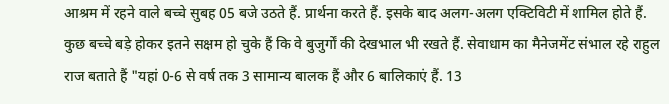आश्रम में रहने वाले बच्चे सुबह 05 बजे उठते हैं. प्रार्थना करते हैं. इसके बाद अलग-अलग एक्टिविटी में शामिल होते हैं. कुछ बच्चे बड़े होकर इतने सक्षम हो चुके हैं कि वे बुजुर्गों की देखभाल भी रखते हैं. सेवाधाम का मैनेजमेंट संभाल रहे राहुल राज बताते हैं "यहां 0-6 से वर्ष तक 3 सामान्य बालक हैं और 6 बालिकाएं हैं. 13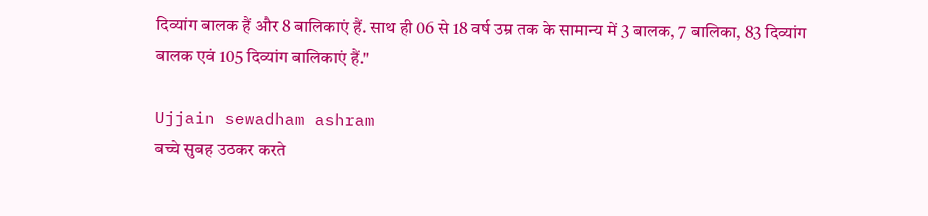दिव्यांग बालक हैं और 8 बालिकाएं हैं. साथ ही 06 से 18 वर्ष उम्र तक के सामान्य में 3 बालक, 7 बालिका, 83 दिव्यांग बालक एवं 105 दिव्यांग बालिकाएं हैं."

Ujjain sewadham ashram
बच्चे सुबह उठकर करते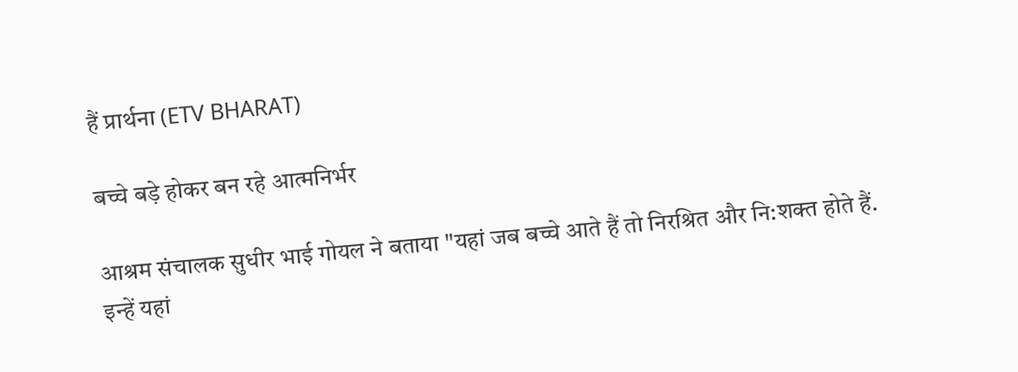हैं प्रार्थना (ETV BHARAT)

बच्चे बड़े होकर बन रहे आत्मनिर्भर

आश्रम संचालक सुधीर भाई गोयल ने बताया "यहां जब बच्चे आते हैं तो निरश्रित और नि:शक्त होते हैं. इन्हें यहां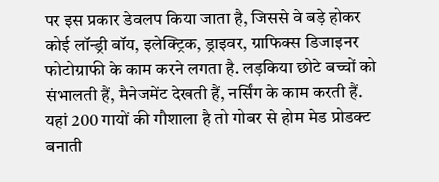पर इस प्रकार डेवलप किया जाता है, जिससे वे बड़े होकर कोई लॉन्ड्री बॉय, इलेक्ट्रिक, ड्राइवर, ग्राफिक्स डिजाइनर फोटोग्राफी के काम करने लगता है. लड़किया छोटे बच्चों को संभालती हैं, मैनेजमेंट देखती हैं, नर्सिंग के काम करती हैं. यहां 200 गायों की गौशाला है तो गोबर से होम मेड प्रोडक्ट बनाती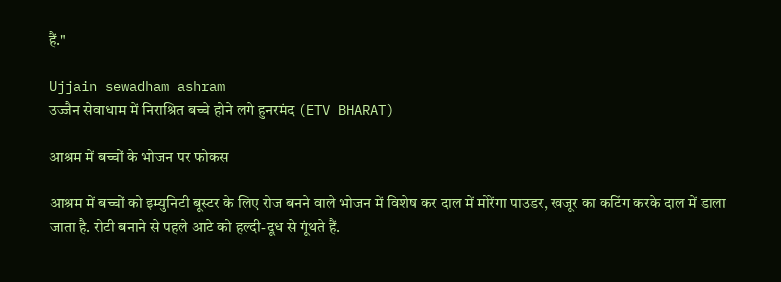हैं."

Ujjain sewadham ashram
उज्जैन सेवाधाम में निराश्रित बच्चे होने लगे हुनरमंद (ETV BHARAT)

आश्रम में बच्चों के भोजन पर फोकस

आश्रम में बच्चों को इम्युनिटी बूस्टर के लिए रोज बनने वाले भोजन में विशेष कर दाल में मोरेंगा पाउडर, खजूर का कटिंग करके दाल में डाला जाता है. रोटी बनाने से पहले आटे को हल्दी-दूध से गूंथते हैं.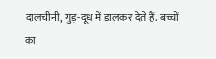दालचीनी, गुड़-दूध में डालकर देते हैं. बच्चों का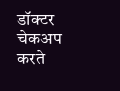डॉक्टर चेकअप करते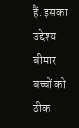हैं. इसका उद्देश्य बीमार बच्चों को ठीक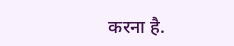करना है.